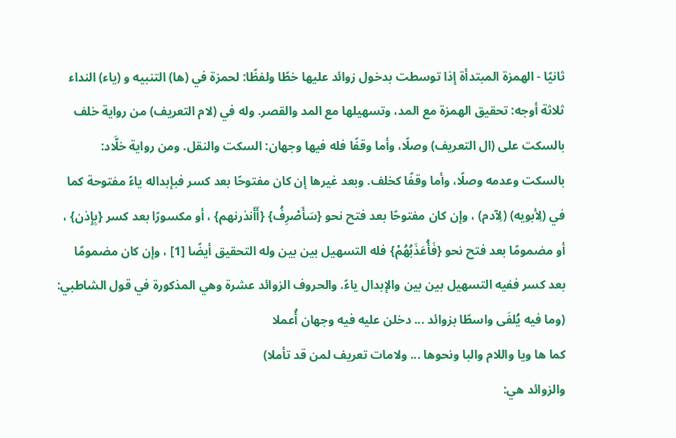ثانيًا - الهمزة المبتدأة إذا توسطت بدخول زوائد عليها خطًا ولفظًا: لحمزة في (ها) التنبيه و (ياء) النداء ثلاثة أوجه: تحقيق الهمزة مع المد، وتسهيلها مع المد والقصر. وله في (لام التعريف) من رواية خلف بالسكت على (ال التعريف) وصلًا، وأما وقفًا فله فيها وجهان: السكت والنقل. ومن رواية خلَّاد: بالسكت وعدمه وصلًا، وأما وقفًا كخلف. وبعد غيرها إن كان مفتوحًا بعد كسر فبإبداله ياءً مفتوحة كما في (لِأبويه) (لِآدم) ، وإن كان مفتوحًا بعد فتح نحو {سَأَصْرِفُ} {أَأَنذرنهم} ، أو مكسورًا بعد كسر {بِإِذن} ، أو مضمومًا بعد فتح نحو {فَأُعَذَبُهُمْ} فله التسهيل بين بين وله التحقيق أيضًا [1] ، وإن كان مضمومًا بعد كسر ففيه التسهيل بين بين والإبدال ياءً. والحروف الزوائد عشرة وهي المذكورة في قول الشاطبي:
(وما فيه يُلفَى واسطًا بزوائد ... دخلن عليه فيه وجهان أُعملا
كما ها ويا واللام والبا ونحوها ... ولامات تعريف لمن قد تأملا)
والزوائد هي: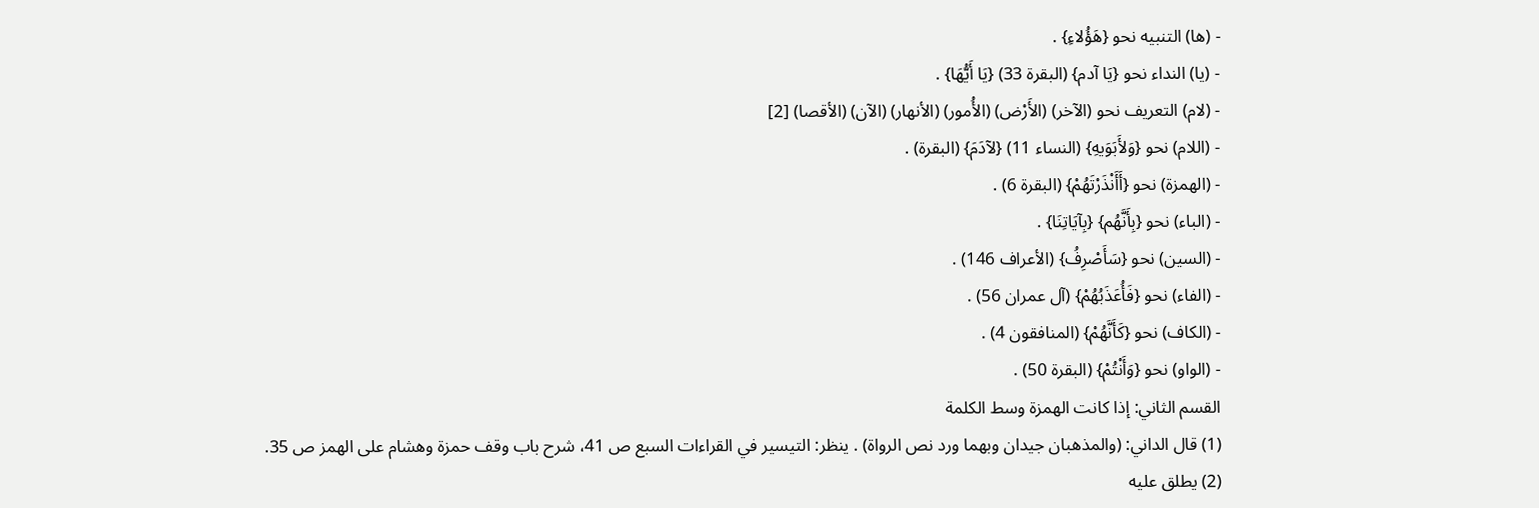- (ها) التنبيه نحو {هَؤُلاءِ} .
- (يا) النداء نحو {يَا آدم} (البقرة 33) {يَا أَيُّهَا} .
- (لام) التعريف نحو (الآخر) (الأَرْض) (الأُمور) (الأنهار) (الآن) (الأقصا) [2]
- (اللام) نحو {وَلأَبَوَيهِ} (النساء 11) {لآدَمَ} (البقرة) .
- (الهمزة) نحو {أَأَنْذَرْتَهُمْ} (البقرة 6) .
- (الباء) نحو {بِأَنَّهُم} {بِآيَاتِنَا} .
- (السين) نحو {سَأَصْرِفُ} (الأعراف 146) .
- (الفاء) نحو {فَأُعَذَبُهُمْ} (آل عمران 56) .
- (الكاف) نحو {كَأَنَّهُمْ} (المنافقون 4) .
- (الواو) نحو {وَأَنْتُمْ} (البقرة 50) .
القسم الثاني: إذا كانت الهمزة وسط الكلمة
(1) قال الداني: (والمذهبان جيدان وبهما ورد نص الرواة) . ينظر: التيسير في القراءات السبع ص 41، شرح باب وقف حمزة وهشام على الهمز ص 35.
(2) يطلق عليه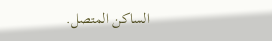الساكن المتصل.